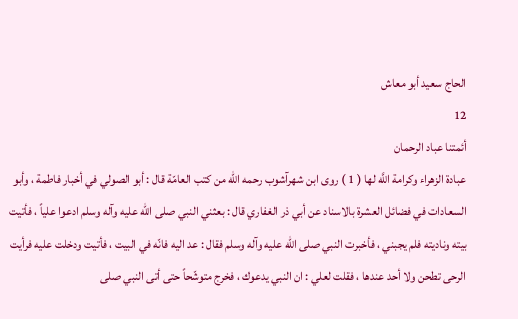الحاج سعيد أبو معاش
12
أئمتنا عباد الرحمان
عبادة الزهراء وكرامة اللَّه لها ( 1 ) روى ابن شهرآشوب رحمه الله من كتب العامّة قال : أبو الصولي في أخبار فاطمة ، وأبو السعادات في فضائل العشرة بالاسناد عن أبي ذر الغفاري قال : بعثني النبي صلى الله عليه وآله وسلم ادعوا علياً ، فأتيت بيته وناديته فلم يجبني ، فأخبرت النبي صلى الله عليه وآله وسلم فقال : عد اليه فانّه في البيت ، فأتيت ودخلت عليه فرأيت الرحى تطحن ولا أحد عندها ، فقلت لعلي : ان النبي يدعوك ، فخرج متوشّحاً حتى أتى النبي صلى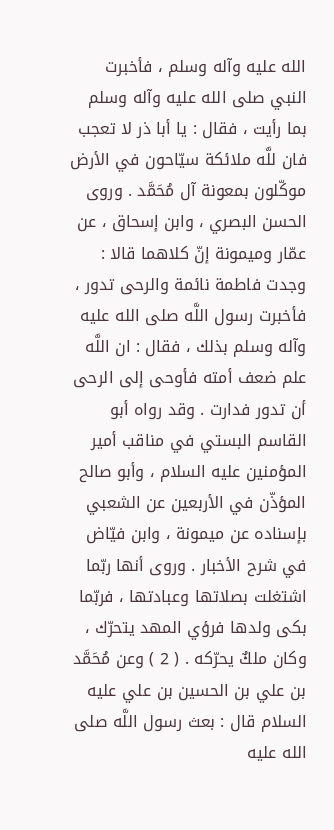الله عليه وآله وسلم ، فأخبرت النبي صلى الله عليه وآله وسلم بما رأيت ، فقال : يا أبا ذر لا تعجب فان للَّه ملائكة سيّاحون في الأرض موكّلون بمعونة آل مُحَمَّد . وروى الحسن البصري ، وابن إسحاق ، عن عمّار وميمونة إنّ كلاهما قالا : وجدت فاطمة نائمة والرحى تدور ، فأخبرت رسول اللَّه صلى الله عليه وآله وسلم بذلك ، فقال : ان اللَّه علم ضعف أمته فأوحى إلى الرحى أن تدور فدارت . وقد رواه أبو القاسم البستي في مناقب أمير المؤمنين عليه السلام ، وأبو صالح المؤذّن في الأربعين عن الشعبي بإسناده عن ميمونة ، وابن فيّاض في شرح الأخبار . وروى أنها ربّما اشتغلت بصلاتها وعبادتها ، فربّما بكى ولدها فرؤي المهد يتحرّك ، وكان ملكٌ يحرّكه . ( 2 ) وعن مُحَمَّد بن علي بن الحسين بن علي عليه السلام قال : بعث رسول اللَّه صلى الله عليه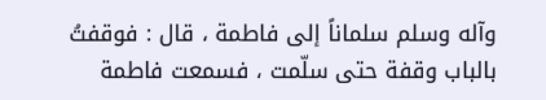وآله وسلم سلماناً إلى فاطمة ، قال : فوقفتُ بالباب وقفة حتى سلّمت ، فسمعت فاطمة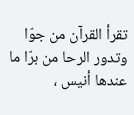تقرأ القرآن من جوّا وتدور الرحا من برّا ما عندها أنيس ،